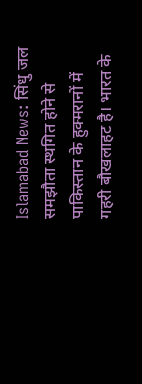Islamabad News: सिंधु जल समझौता स्थगित होने से पाकिस्तान के हुक्मरानों में गहरी बौखलाहट है। भारत के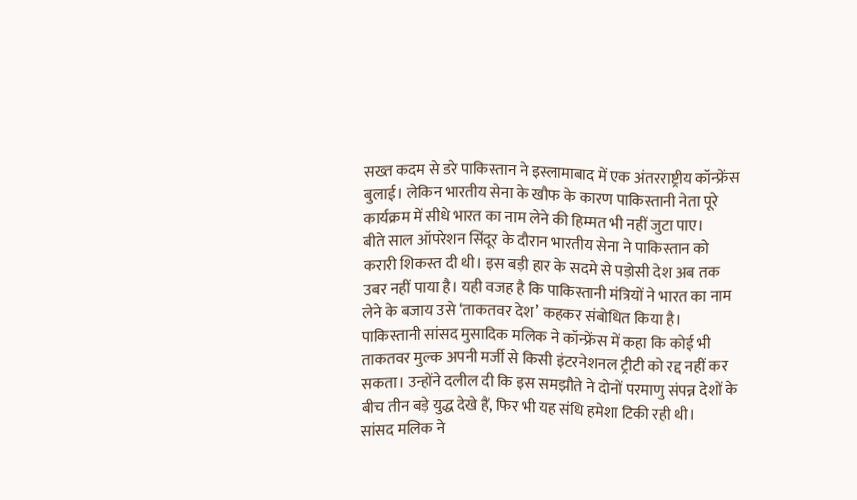सख्त कदम से डरे पाकिस्तान ने इस्लामाबाद में एक अंतरराष्ट्रीय कॉन्फ्रेंस बुलाई। लेकिन भारतीय सेना के खौफ के कारण पाकिस्तानी नेता पूरे कार्यक्रम में सीधे भारत का नाम लेने की हिम्मत भी नहीं जुटा पाए।
बीते साल ऑपरेशन सिंदूर के दौरान भारतीय सेना ने पाकिस्तान को करारी शिकस्त दी थी। इस बड़ी हार के सदमे से पड़ोसी देश अब तक उबर नहीं पाया है। यही वजह है कि पाकिस्तानी मंत्रियों ने भारत का नाम लेने के बजाय उसे ‘ताकतवर देश’ कहकर संबोधित किया है।
पाकिस्तानी सांसद मुसादिक मलिक ने कॉन्फ्रेंस में कहा कि कोई भी ताकतवर मुल्क अपनी मर्जी से किसी इंटरनेशनल ट्रीटी को रद्द नहीं कर सकता। उन्होंने दलील दी कि इस समझौते ने दोनों परमाणु संपन्न देशों के बीच तीन बड़े युद्ध देखे हैं, फिर भी यह संधि हमेशा टिकी रही थी।
सांसद मलिक ने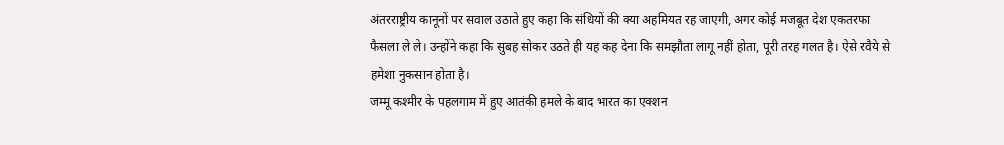अंतरराष्ट्रीय कानूनों पर सवाल उठाते हुए कहा कि संधियों की क्या अहमियत रह जाएगी, अगर कोई मजबूत देश एकतरफा फैसला ले ले। उन्होंने कहा कि सुबह सोकर उठते ही यह कह देना कि समझौता लागू नहीं होता, पूरी तरह गलत है। ऐसे रवैये से हमेशा नुकसान होता है।
जम्मू कश्मीर के पहलगाम में हुए आतंकी हमले के बाद भारत का एक्शन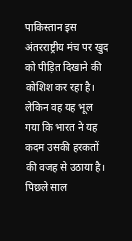पाकिस्तान इस अंतरराष्ट्रीय मंच पर खुद को पीड़ित दिखाने की कोशिश कर रहा है। लेकिन वह यह भूल गया कि भारत ने यह कदम उसकी हरकतों की वजह से उठाया है। पिछले साल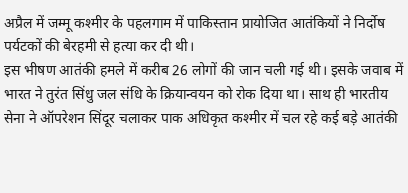अप्रैल में जम्मू कश्मीर के पहलगाम में पाकिस्तान प्रायोजित आतंकियों ने निर्दोष पर्यटकों की बेरहमी से हत्या कर दी थी।
इस भीषण आतंकी हमले में करीब 26 लोगों की जान चली गई थी। इसके जवाब में भारत ने तुरंत सिंधु जल संधि के क्रियान्वयन को रोक दिया था। साथ ही भारतीय सेना ने ऑपरेशन सिंदूर चलाकर पाक अधिकृत कश्मीर में चल रहे कई बड़े आतंकी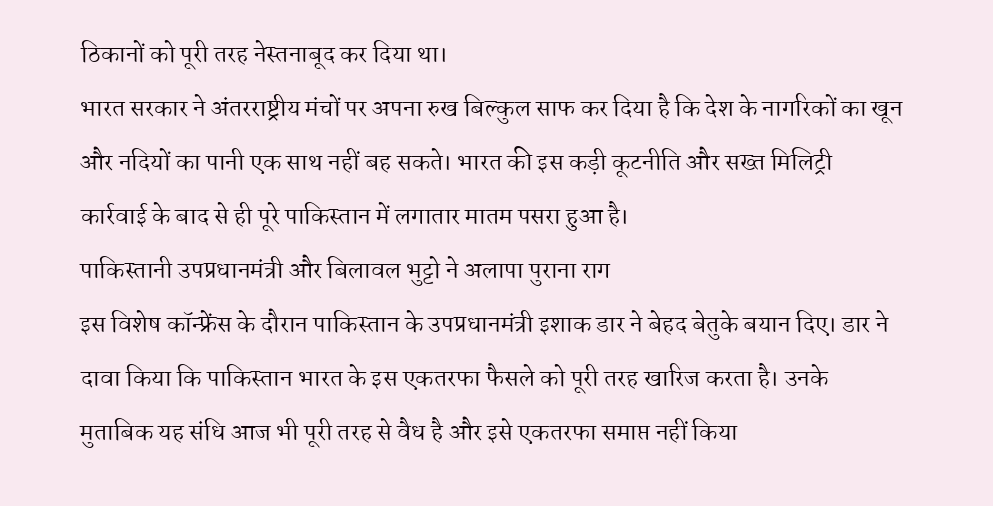ठिकानों को पूरी तरह नेस्तनाबूद कर दिया था।
भारत सरकार ने अंतरराष्ट्रीय मंचों पर अपना रुख बिल्कुल साफ कर दिया है कि देश के नागरिकों का खून और नदियों का पानी एक साथ नहीं बह सकते। भारत की इस कड़ी कूटनीति और सख्त मिलिट्री कार्रवाई के बाद से ही पूरे पाकिस्तान में लगातार मातम पसरा हुआ है।
पाकिस्तानी उपप्रधानमंत्री और बिलावल भुट्टो ने अलापा पुराना राग
इस विशेष कॉन्फ्रेंस के दौरान पाकिस्तान के उपप्रधानमंत्री इशाक डार ने बेहद बेतुके बयान दिए। डार ने दावा किया कि पाकिस्तान भारत के इस एकतरफा फैसले को पूरी तरह खारिज करता है। उनके मुताबिक यह संधि आज भी पूरी तरह से वैध है और इसे एकतरफा समाप्त नहीं किया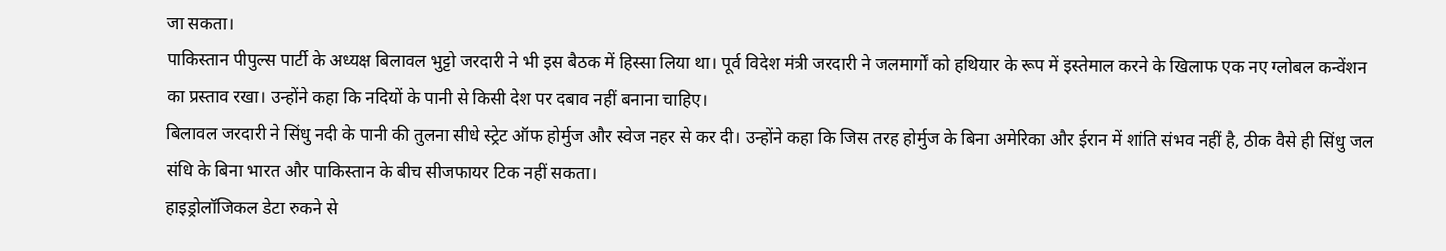जा सकता।
पाकिस्तान पीपुल्स पार्टी के अध्यक्ष बिलावल भुट्टो जरदारी ने भी इस बैठक में हिस्सा लिया था। पूर्व विदेश मंत्री जरदारी ने जलमार्गों को हथियार के रूप में इस्तेमाल करने के खिलाफ एक नए ग्लोबल कन्वेंशन का प्रस्ताव रखा। उन्होंने कहा कि नदियों के पानी से किसी देश पर दबाव नहीं बनाना चाहिए।
बिलावल जरदारी ने सिंधु नदी के पानी की तुलना सीधे स्ट्रेट ऑफ होर्मुज और स्वेज नहर से कर दी। उन्होंने कहा कि जिस तरह होर्मुज के बिना अमेरिका और ईरान में शांति संभव नहीं है, ठीक वैसे ही सिंधु जल संधि के बिना भारत और पाकिस्तान के बीच सीजफायर टिक नहीं सकता।
हाइड्रोलॉजिकल डेटा रुकने से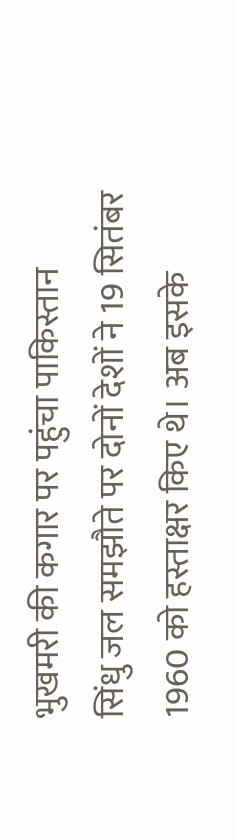भुखमरी की कगार पर पहुंचा पाकिस्तान
सिंधु जल समझौते पर दोनों देशों ने 19 सितंबर 1960 को हस्ताक्षर किए थे। अब इसके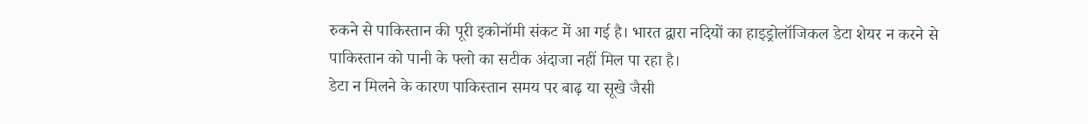रुकने से पाकिस्तान की पूरी इकोनॉमी संकट में आ गई है। भारत द्वारा नदियों का हाइड्रोलॉजिकल डेटा शेयर न करने से पाकिस्तान को पानी के फ्लो का सटीक अंदाजा नहीं मिल पा रहा है।
डेटा न मिलने के कारण पाकिस्तान समय पर बाढ़ या सूखे जैसी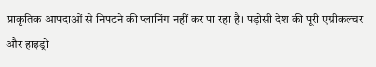प्राकृतिक आपदाओं से निपटने की प्लानिंग नहीं कर पा रहा है। पड़ोसी देश की पूरी एग्रीकल्चर और हाइड्रो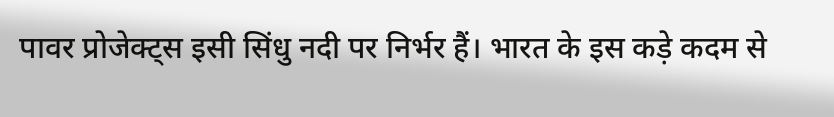पावर प्रोजेक्ट्स इसी सिंधु नदी पर निर्भर हैं। भारत के इस कड़े कदम से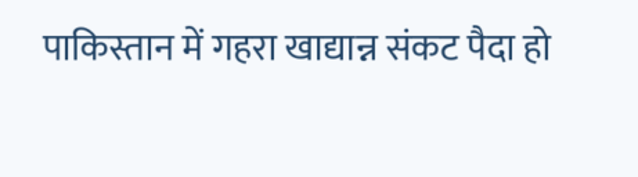पाकिस्तान में गहरा खाद्यान्न संकट पैदा हो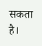सकता है।